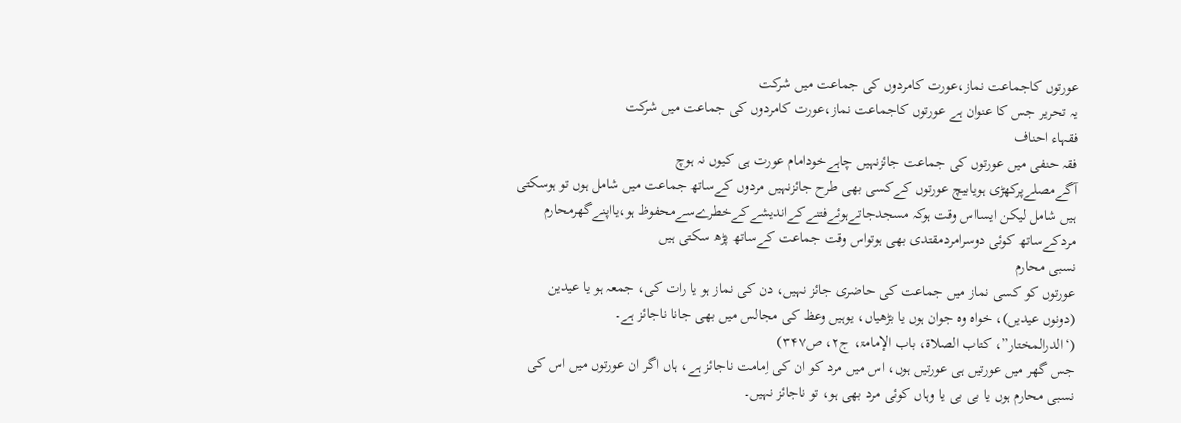عورتوں کاجماعت نماز،عورت کامردوں کی جماعت میں شرکت
یہ تحریر جس کا عنوان ہے عورتوں کاجماعت نماز،عورت کامردوں کی جماعت میں شرکت
فقہاء احناف
فقہ حنفی میں عورتوں کی جماعت جائزنہیں چاہےخودامام عورت ہی کیوں نہ ہوچ
آگےمصلےپرکھڑی ہویابیچ عورتوں کےکسی بھی طرح جائزنہیں مردوں کےساتھ جماعت میں شامل ہوں تو ہوسکتی
ہیں شامل لیکن ایسااس وقت ہوکہ مسجدجاتےہوئےفتنےکےاندیشےکےخطرےسےمحفوظ ہو،یااپنےگھرمحارم
مردکےساتھ کوئی دوسرامردمقتدی بھی ہوتواس وقت جماعت کےساتھ پڑھ سکتی ہیں
نسبی محارم
عورتوں کو کسی نماز میں جماعت کی حاضری جائز نہیں، دن کی نماز ہو یا رات کی، جمعہ ہو یا عیدین
(دونوں عیدیں)، خواہ وہ جوان ہوں یا بڑھیاں، یوہیں وعظ کی مجالس میں بھی جانا ناجائز ہے۔
(‘الدرالمختار”، کتاب الصلاۃ، باب الإمامۃ، ج۲، ص۳۴۷)
جس گھر میں عورتیں ہی عورتیں ہوں، اس میں مرد کو ان کی اِمامت ناجائز ہے، ہاں اگر ان عورتوں میں اس کی
نسبی محارم ہوں یا بی بی یا وہاں کوئی مرد بھی ہو، تو ناجائز نہیں۔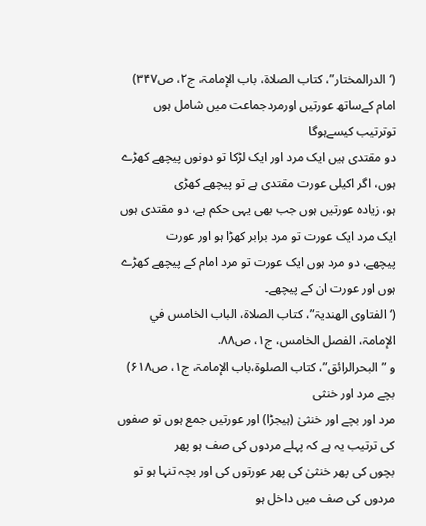(‘الدرالمختار”، کتاب الصلاۃ، باب الإمامۃ، ج۲، ص۳۴۷)
امام کےساتھ عورتیں اورمردجماعت میں شامل ہوں توترتیب کیسےہوگا
دو مقتدی ہیں ایک مرد اور ایک لڑکا تو دونوں پیچھے کھڑے ہوں، اگر اکيلی عورت مقتدی ہے تو پیچھے کھڑی
ہو، زیادہ عورتیں ہوں جب بھی یہی حکم ہے، دو مقتدی ہوں ایک مرد ایک عورت تو مرد برابر کھڑا ہو اور عورت
پیچھے، دو مرد ہوں ایک عورت تو مرد امام کے پیچھے کھڑے ہوں اور عورت ان کے پیچھے۔
(‘الفتاوی الھندیۃ”، کتاب الصلاۃ، الباب الخامس في الإمامۃ، الفصل الخامس، ج۱، ص۸۸.
و ”البحرالرائق”، کتاب الصلوۃ،باب الإمامۃ، ج۱، ص۶۱۸)
بچے مرد اور خنثی
مرد اور بچے اور خنثیٰ (ہيجڑا) اور عورتیں جمع ہوں تو صفوں کی ترتیب یہ ہے کہ پہلے مردوں کی صف ہو پھر
بچوں کی پھر خنثیٰ کی پھر عورتوں کی اور بچہ تنہا ہو تو مردوں کی صف میں داخل ہو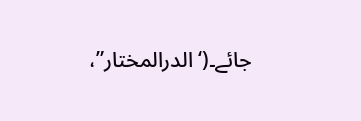جائے۔(‘الدرالمختار”،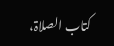کتاب الصلاۃ،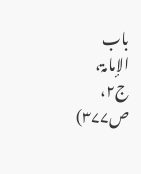باب الإمامۃ، ج۲، ص۳۷۷)